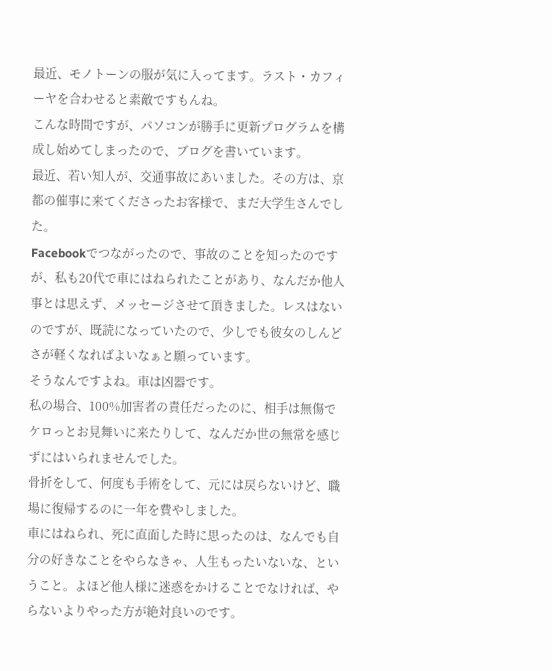最近、モノトーンの服が気に入ってます。ラスト・カフィーヤを合わせると素敵ですもんね。
こんな時間ですが、パソコンが勝手に更新プログラムを構成し始めてしまったので、ブログを書いています。
最近、若い知人が、交通事故にあいました。その方は、京都の催事に来てくださったお客様で、まだ大学生さんでした。
Facebookでつながったので、事故のことを知ったのですが、私も20代で車にはねられたことがあり、なんだか他人事とは思えず、メッセージさせて頂きました。レスはないのですが、既読になっていたので、少しでも彼女のしんどさが軽くなればよいなぁと願っています。
そうなんですよね。車は凶器です。
私の場合、100%加害者の責任だったのに、相手は無傷でケロっとお見舞いに来たりして、なんだか世の無常を感じずにはいられませんでした。
骨折をして、何度も手術をして、元には戻らないけど、職場に復帰するのに一年を費やしました。
車にはねられ、死に直面した時に思ったのは、なんでも自分の好きなことをやらなきゃ、人生もったいないな、ということ。よほど他人様に迷惑をかけることでなければ、やらないよりやった方が絶対良いのです。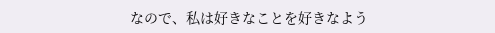なので、私は好きなことを好きなよう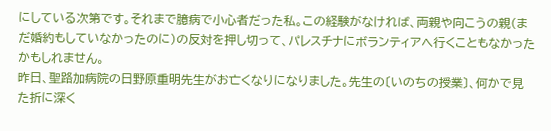にしている次第です。それまで臆病で小心者だった私。この経験がなければ、両親や向こうの親(まだ婚約もしていなかったのに)の反対を押し切って、パレスチナにボランティアへ行くこともなかったかもしれません。
昨日、聖路加病院の日野原重明先生がお亡くなりになりました。先生の〔いのちの授業〕、何かで見た折に深く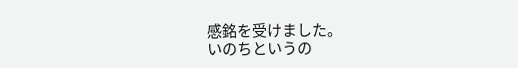感銘を受けました。
いのちというの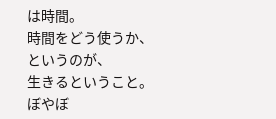は時間。
時間をどう使うか、
というのが、
生きるということ。
ぼやぼ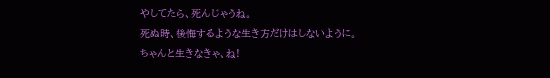やしてたら、死んじゃうね。
死ぬ時、後悔するような生き方だけはしないように。
ちゃんと生きなきゃ、ね!